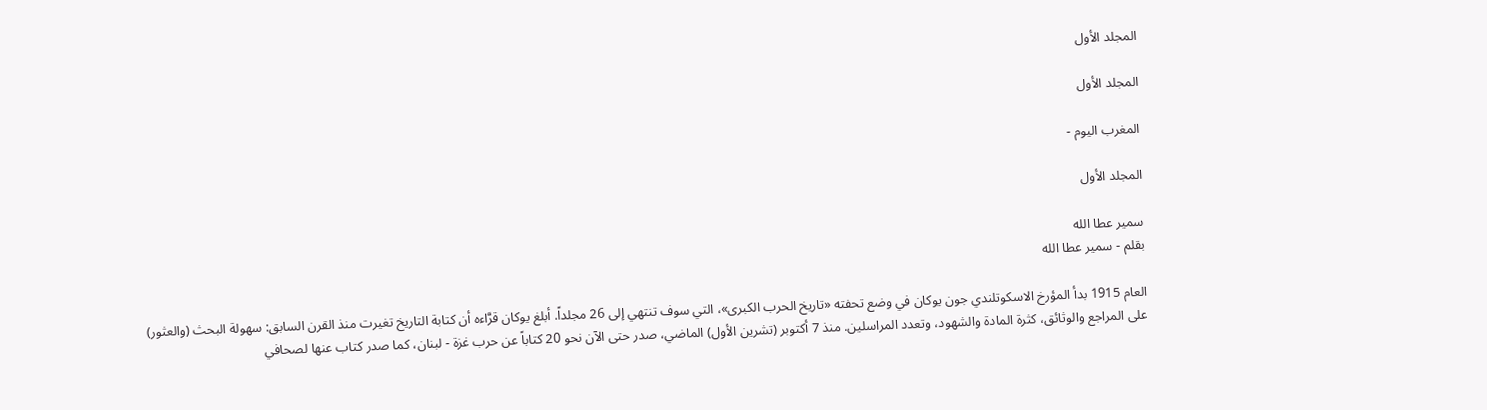المجلد الأول

المجلد الأول

المغرب اليوم -

المجلد الأول

سمير عطا الله
بقلم - سمير عطا الله

العام 1915 بدأ المؤرخ الاسكوتلندي جون يوكان في وضع تحفته «تاريخ الحرب الكبرى»، التي سوف تنتهي إلى 26 مجلداً. أبلغ يوكان قرَّاءه أن كتابة التاريخ تغيرت منذ القرن السابق: سهولة البحث (والعثور) على المراجع والوثائق، كثرة المادة والشهود، وتعدد المراسلين. منذ 7 أكتوبر (تشرين الأول) الماضي، صدر حتى الآن نحو 20 كتاباً عن حرب غزة - لبنان، كما صدر كتاب عنها لصحافي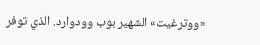«ووترغيت» الشهير بوب وودوارد. الذي توفر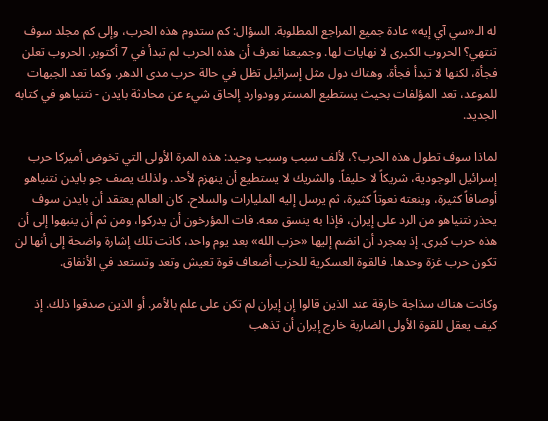له الـ«سي آي إيه» عادة جميع المراجع المطلوبة. السؤال: كم ستدوم هذه الحرب، وإلى كم مجلد سوف تنتهي؟ الحروب الكبرى لا نهايات لها. وجميعنا نعرف أن هذه الحرب لم تبدأ في 7 أكتوبر. الحروب تعلن فجأة، لكنها لا تبدأ فجأة. وهناك دول مثل إسرائيل تظل في حالة حرب مدى الدهر. وكما تعد الجبهات للموعد، تعد المؤلفات بحيث يستطيع المستر وودوارد إلحاق شيء عن محادثة بايدن - نتنياهو في كتابه الجديد.

لماذا سوف تطول هذه الحرب؟، لألف سبب وسبب وحيد: هذه المرة الأولى التي تخوض أميركا حرب إسرائيل الوجودية، شريكاً لا حليفاً. والشريك لا يستطيع أن ينهزم لأحد. ولذلك يصف جو بايدن نتنياهو أوصافاً كثيرة، وينعته نعوتاً كثيرة، ثم يرسل إليه المليارات والسلاح. كان العالم يعتقد أن بايدن سوف يحذر نتنياهو من الرد على إيران، فإذا به ينسق معه. فات المؤرخون أن يدركوا، ومن ثم أن ينبهوا إلى أن هذه حرب كبرى. إذ بمجرد أن انضم إليها «حزب الله» بعد يوم واحد، كانت تلك إشارة واضحة إلى أنها لن تكون حرب غزة وحدها. فالقوة العسكرية للحزب أضعاف قوة تعيش وتعد وتستعد في الأنفاق.

وكانت هناك سذاجة خارقة عند الذين قالوا إن إيران لم تكن على علم بالأمر. أو الذين صدقوا ذلك. إذ كيف يعقل للقوة الأولى الضاربة خارج إيران أن تذهب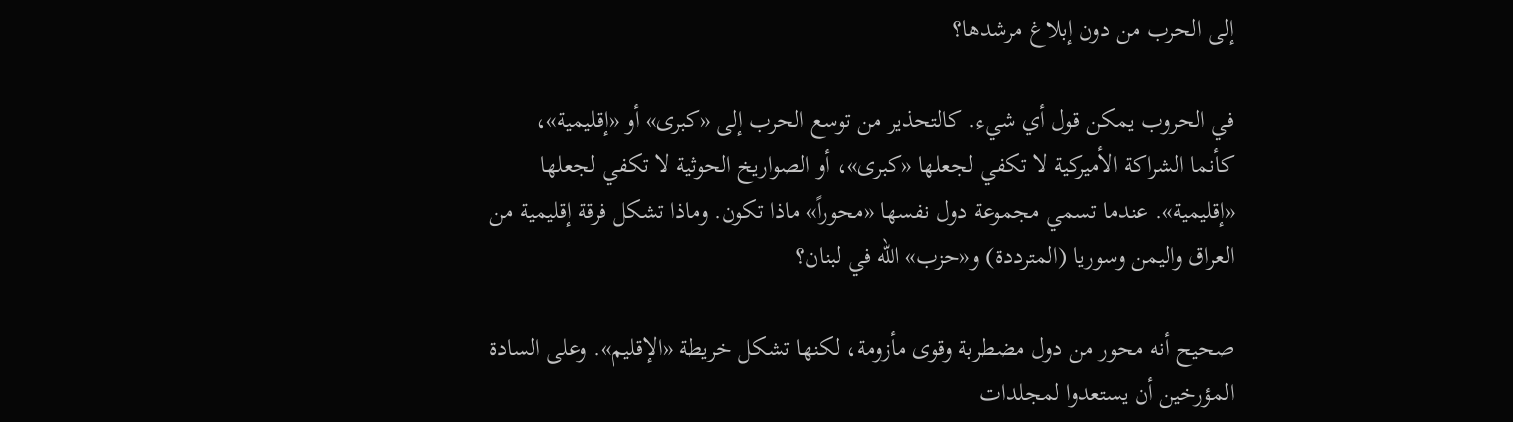إلى الحرب من دون إبلاغ مرشدها؟

في الحروب يمكن قول أي شيء. كالتحذير من توسع الحرب إلى «كبرى» أو «إقليمية»، كأنما الشراكة الأميركية لا تكفي لجعلها «كبرى»، أو الصواريخ الحوثية لا تكفي لجعلها «إقليمية». عندما تسمي مجموعة دول نفسها «محوراً» ماذا تكون. وماذا تشكل فرقة إقليمية من العراق واليمن وسوريا (المترددة) و«حزب» الله في لبنان؟

صحيح أنه محور من دول مضطربة وقوى مأزومة، لكنها تشكل خريطة «الإقليم». وعلى السادة المؤرخين أن يستعدوا لمجلدات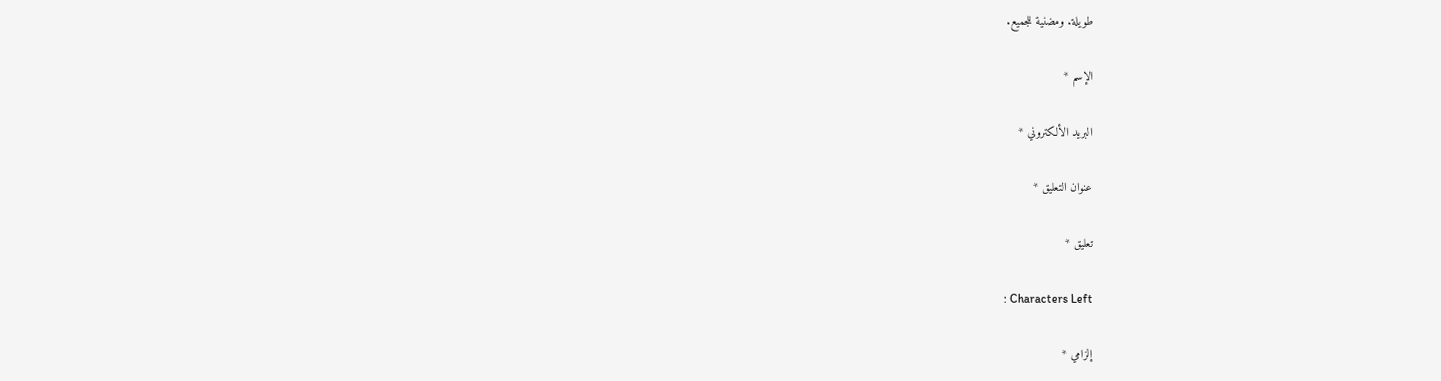طويلة. ومضنية للجميع.

الإسم *

البريد الألكتروني *

عنوان التعليق *

تعليق *

: Characters Left

إلزامي *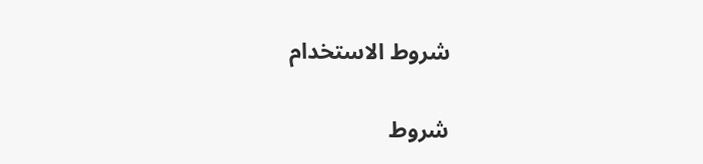شروط الاستخدام

شروط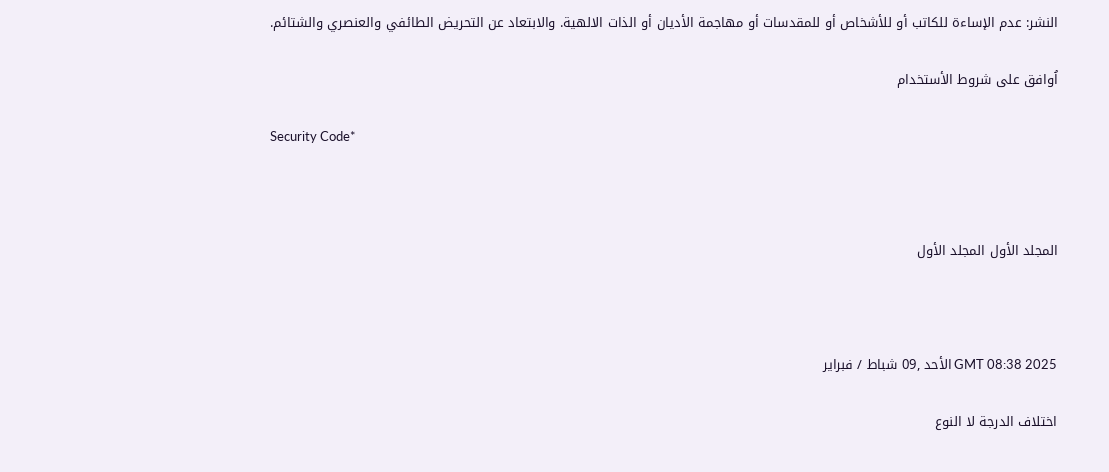النشر: عدم الإساءة للكاتب أو للأشخاص أو للمقدسات أو مهاجمة الأديان أو الذات الالهية. والابتعاد عن التحريض الطائفي والعنصري والشتائم.

اُوافق على شروط الأستخدام

Security Code*



المجلد الأول المجلد الأول



GMT 08:38 2025 الأحد ,09 شباط / فبراير

اختلاف الدرجة لا النوع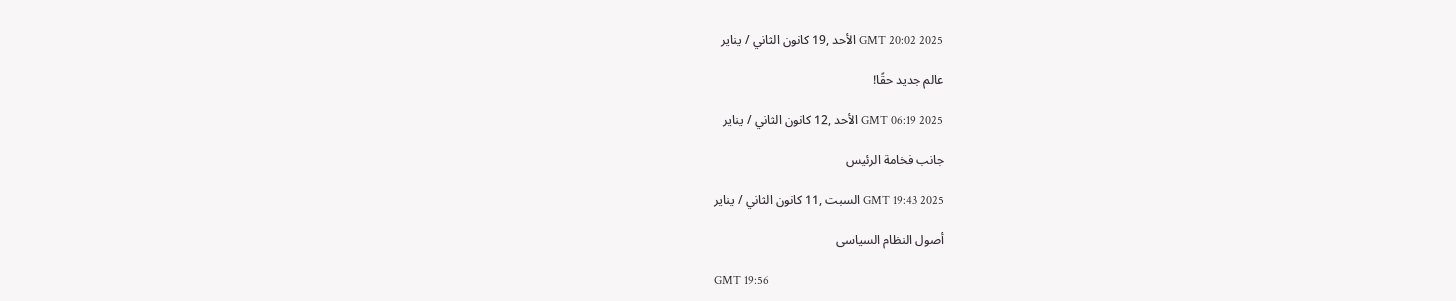GMT 20:02 2025 الأحد ,19 كانون الثاني / يناير

عالم جديد حقًا!

GMT 06:19 2025 الأحد ,12 كانون الثاني / يناير

جانب فخامة الرئيس

GMT 19:43 2025 السبت ,11 كانون الثاني / يناير

أصول النظام السياسى

GMT 19:56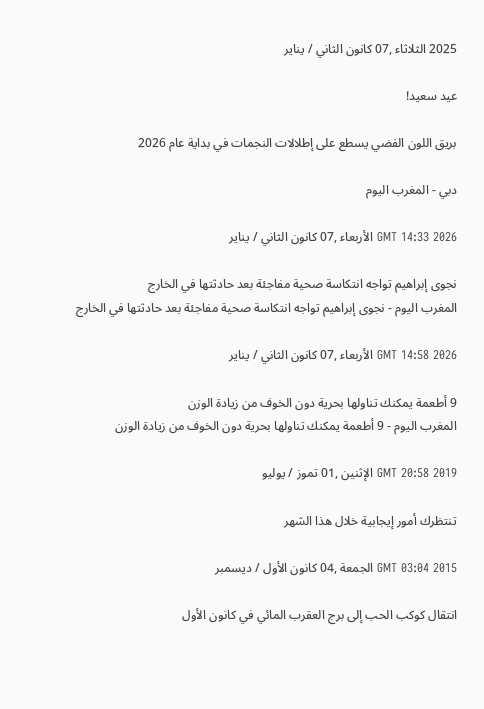2025 الثلاثاء ,07 كانون الثاني / يناير

عيد سعيد!

بريق اللون الفضي يسطع على إطلالات النجمات في بداية عام 2026

دبي - المغرب اليوم

GMT 14:33 2026 الأربعاء ,07 كانون الثاني / يناير

نجوى إبراهيم تواجه انتكاسة صحية مفاجئة بعد حادثتها في الخارج
المغرب اليوم - نجوى إبراهيم تواجه انتكاسة صحية مفاجئة بعد حادثتها في الخارج

GMT 14:58 2026 الأربعاء ,07 كانون الثاني / يناير

9 أطعمة يمكنك تناولها بحرية دون الخوف من زيادة الوزن
المغرب اليوم - 9 أطعمة يمكنك تناولها بحرية دون الخوف من زيادة الوزن

GMT 20:58 2019 الإثنين ,01 تموز / يوليو

تنتظرك أمور إيجابية خلال هذا الشهر

GMT 03:04 2015 الجمعة ,04 كانون الأول / ديسمبر

انتقال كوكب الحب إلى برج العقرب المائي في كانون الأول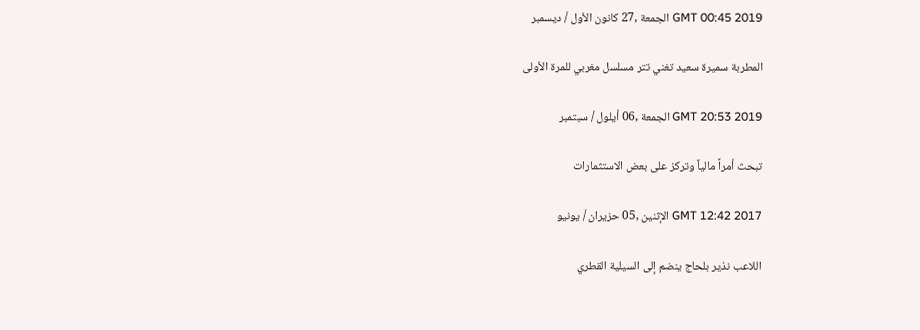GMT 00:45 2019 الجمعة ,27 كانون الأول / ديسمبر

المطربة سميرة سعيد تغني تتر مسلسل مغربي للمرة الأولى

GMT 20:53 2019 الجمعة ,06 أيلول / سبتمبر

تبحث أمراً مالياً وتركز على بعض الاستثمارات

GMT 12:42 2017 الإثنين ,05 حزيران / يونيو

اللاعب نذير بلحاج ينضم إلى السيلية القطري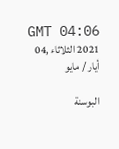GMT 04:06 2021 الثلاثاء ,04 أيار / مايو

البوسنة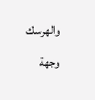والهرسك وجهة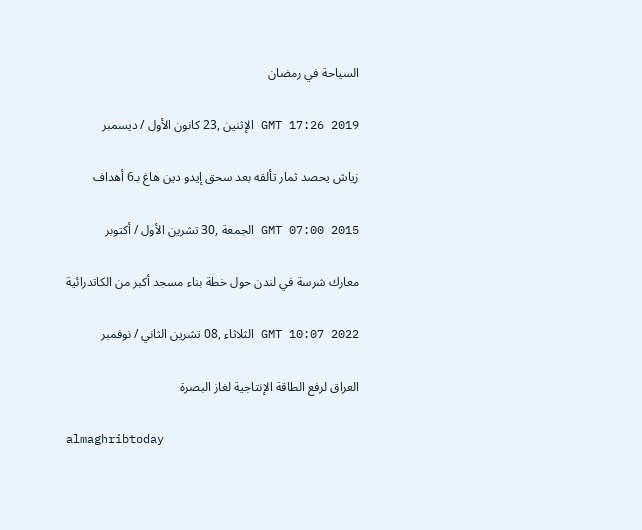السياحة في رمضان

GMT 17:26 2019 الإثنين ,23 كانون الأول / ديسمبر

زياش يحصد ثمار تألقه بعد سحق إيدو دين هاغ بـ6 أهداف

GMT 07:00 2015 الجمعة ,30 تشرين الأول / أكتوبر

معارك شرسة في لندن حول خطة بناء مسجد أكبر من الكاتدرائية

GMT 10:07 2022 الثلاثاء ,08 تشرين الثاني / نوفمبر

العراق لرفع الطاقة الإنتاجية لغاز البصرة

almaghribtoday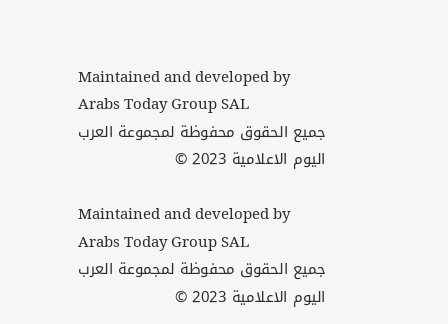Maintained and developed by Arabs Today Group SAL
جميع الحقوق محفوظة لمجموعة العرب اليوم الاعلامية 2023 ©

Maintained and developed by Arabs Today Group SAL
جميع الحقوق محفوظة لمجموعة العرب اليوم الاعلامية 2023 ©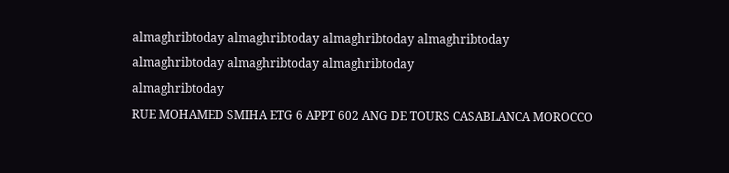almaghribtoday almaghribtoday almaghribtoday almaghribtoday
almaghribtoday almaghribtoday almaghribtoday
almaghribtoday
RUE MOHAMED SMIHA ETG 6 APPT 602 ANG DE TOURS CASABLANCA MOROCCO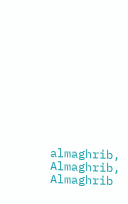almaghrib, Almaghrib, Almaghrib